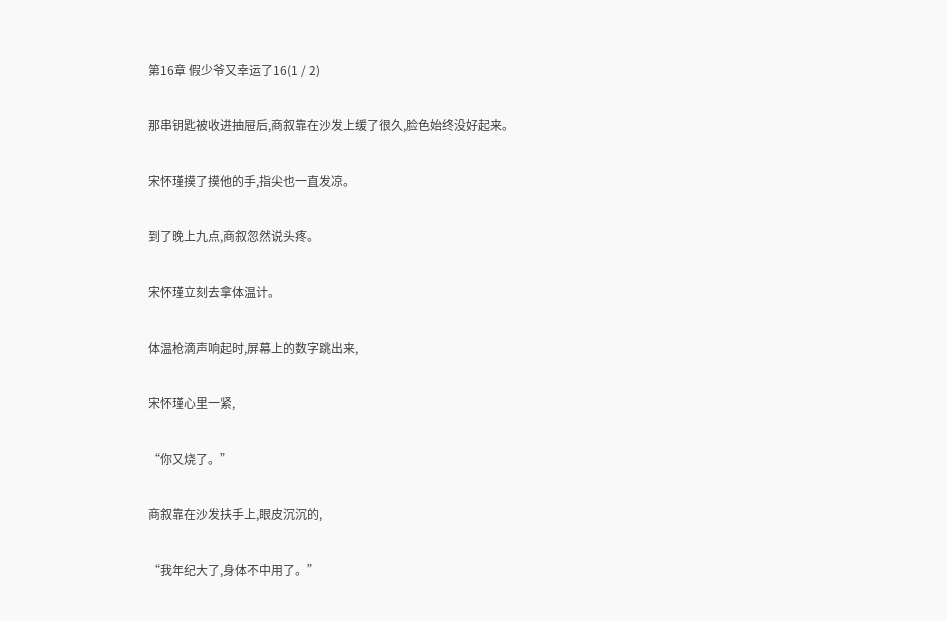第16章 假少爷又幸运了16(1 / 2)

那串钥匙被收进抽屉后,商叙靠在沙发上缓了很久,脸色始终没好起来。

宋怀瑾摸了摸他的手,指尖也一直发凉。

到了晚上九点,商叙忽然说头疼。

宋怀瑾立刻去拿体温计。

体温枪滴声响起时,屏幕上的数字跳出来,

宋怀瑾心里一紧,

“你又烧了。”

商叙靠在沙发扶手上,眼皮沉沉的,

“我年纪大了,身体不中用了。”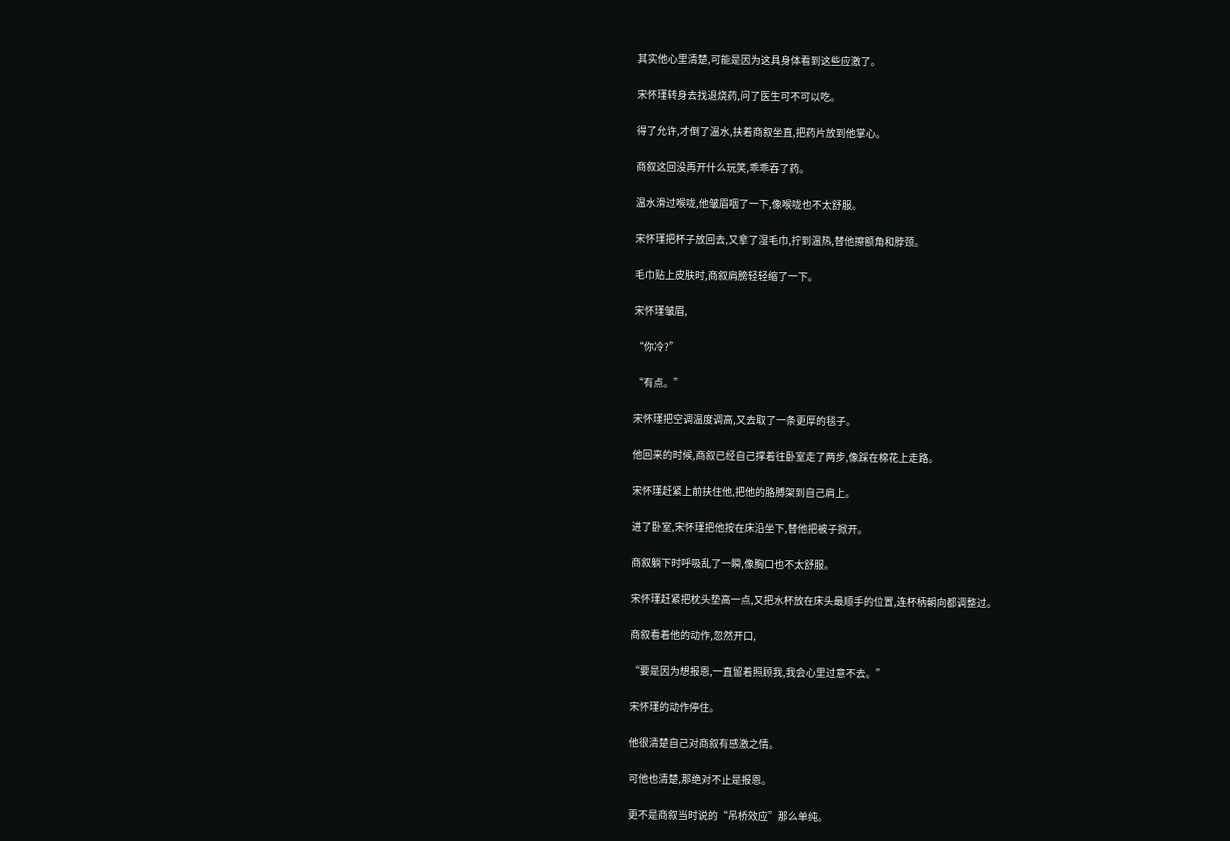其实他心里清楚,可能是因为这具身体看到这些应激了。

宋怀瑾转身去找退烧药,问了医生可不可以吃。

得了允许,才倒了温水,扶着商叙坐直,把药片放到他掌心。

商叙这回没再开什么玩笑,乖乖吞了药。

温水滑过喉咙,他皱眉咽了一下,像喉咙也不太舒服。

宋怀瑾把杯子放回去,又拿了湿毛巾,拧到温热,替他擦额角和脖颈。

毛巾贴上皮肤时,商叙肩膀轻轻缩了一下。

宋怀瑾皱眉,

“你冷?”

“有点。”

宋怀瑾把空调温度调高,又去取了一条更厚的毯子。

他回来的时候,商叙已经自己撑着往卧室走了两步,像踩在棉花上走路。

宋怀瑾赶紧上前扶住他,把他的胳膊架到自己肩上。

进了卧室,宋怀瑾把他按在床沿坐下,替他把被子掀开。

商叙躺下时呼吸乱了一瞬,像胸口也不太舒服。

宋怀瑾赶紧把枕头垫高一点,又把水杯放在床头最顺手的位置,连杯柄朝向都调整过。

商叙看着他的动作,忽然开口,

“要是因为想报恩,一直留着照顾我,我会心里过意不去。”

宋怀瑾的动作停住。

他很清楚自己对商叙有感激之情。

可他也清楚,那绝对不止是报恩。

更不是商叙当时说的“吊桥效应”那么单纯。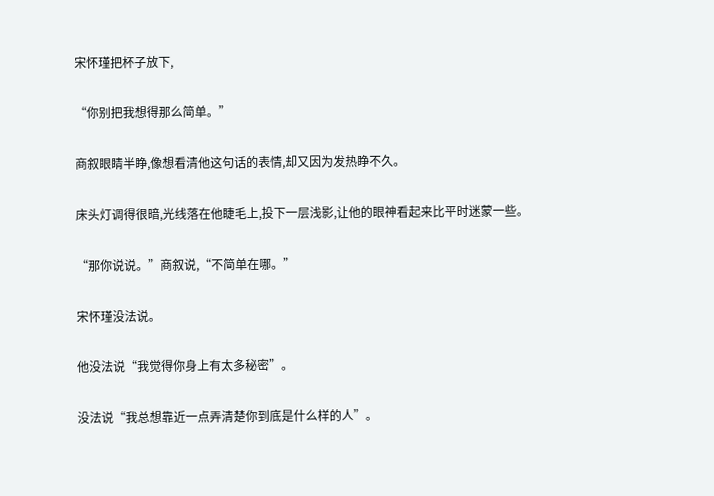宋怀瑾把杯子放下,

“你别把我想得那么简单。”

商叙眼睛半睁,像想看清他这句话的表情,却又因为发热睁不久。

床头灯调得很暗,光线落在他睫毛上,投下一层浅影,让他的眼神看起来比平时迷蒙一些。

“那你说说。”商叙说,“不简单在哪。”

宋怀瑾没法说。

他没法说“我觉得你身上有太多秘密”。

没法说“我总想靠近一点弄清楚你到底是什么样的人”。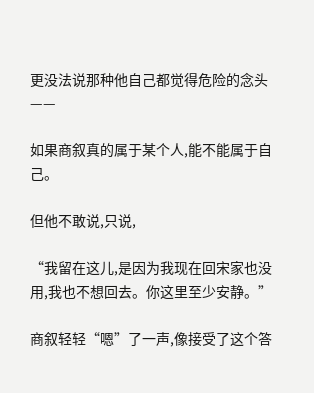更没法说那种他自己都觉得危险的念头——

如果商叙真的属于某个人,能不能属于自己。

但他不敢说,只说,

“我留在这儿,是因为我现在回宋家也没用,我也不想回去。你这里至少安静。”

商叙轻轻“嗯”了一声,像接受了这个答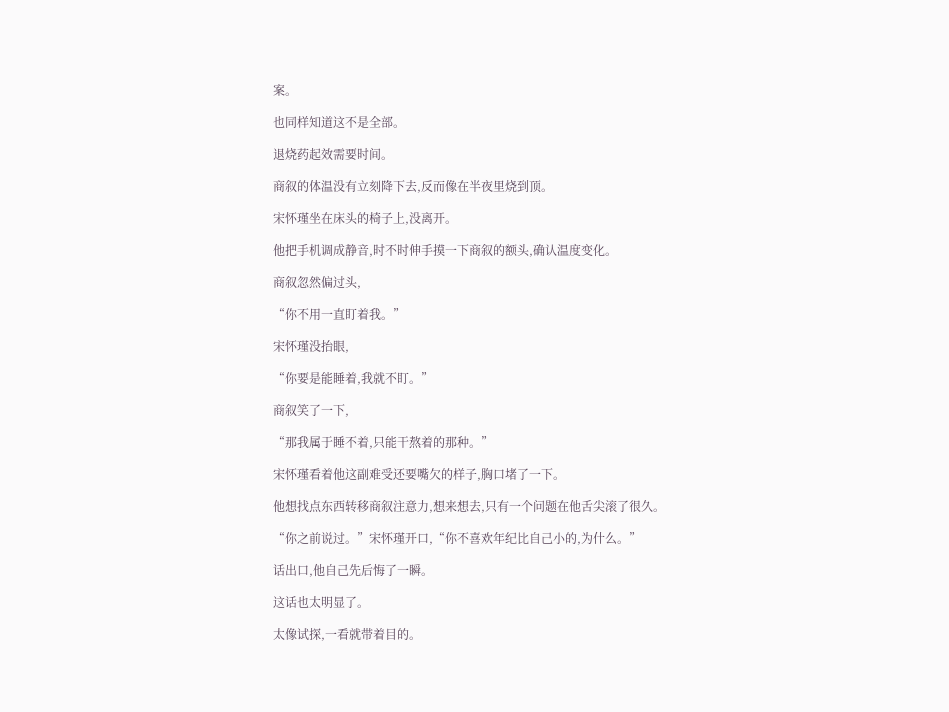案。

也同样知道这不是全部。

退烧药起效需要时间。

商叙的体温没有立刻降下去,反而像在半夜里烧到顶。

宋怀瑾坐在床头的椅子上,没离开。

他把手机调成静音,时不时伸手摸一下商叙的额头,确认温度变化。

商叙忽然偏过头,

“你不用一直盯着我。”

宋怀瑾没抬眼,

“你要是能睡着,我就不盯。”

商叙笑了一下,

“那我属于睡不着,只能干熬着的那种。”

宋怀瑾看着他这副难受还要嘴欠的样子,胸口堵了一下。

他想找点东西转移商叙注意力,想来想去,只有一个问题在他舌尖滚了很久。

“你之前说过。”宋怀瑾开口,“你不喜欢年纪比自己小的,为什么。”

话出口,他自己先后悔了一瞬。

这话也太明显了。

太像试探,一看就带着目的。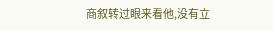商叙转过眼来看他,没有立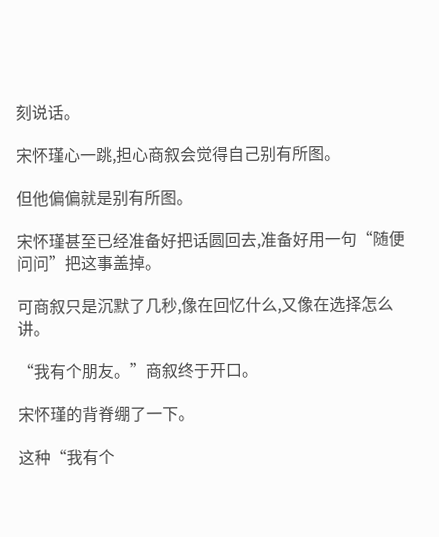刻说话。

宋怀瑾心一跳,担心商叙会觉得自己别有所图。

但他偏偏就是别有所图。

宋怀瑾甚至已经准备好把话圆回去,准备好用一句“随便问问”把这事盖掉。

可商叙只是沉默了几秒,像在回忆什么,又像在选择怎么讲。

“我有个朋友。”商叙终于开口。

宋怀瑾的背脊绷了一下。

这种“我有个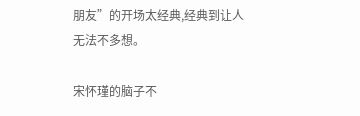朋友”的开场太经典,经典到让人无法不多想。

宋怀瑾的脑子不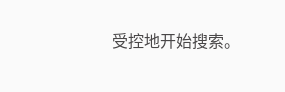受控地开始搜索。